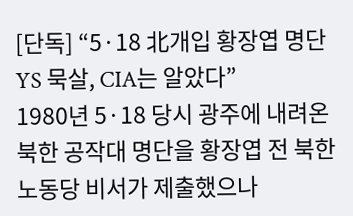[단독] “5·18 北개입 황장엽 명단 YS 묵살, CIA는 알았다”
1980년 5·18 당시 광주에 내려온 북한 공작대 명단을 황장엽 전 북한노동당 비서가 제출했으나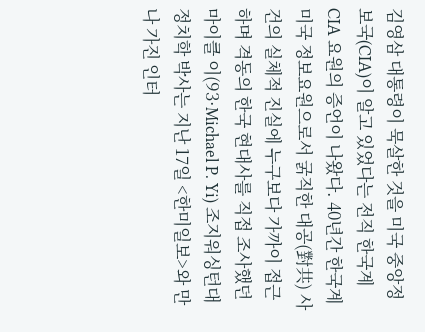김영삼 대통령이 묵살한 것을 미국 중앙정보국(CIA)이 알고 있었다는 전직 한국계 CIA 요원의 증언이 나왔다. 40년간 한국계 미국 정보요원으로서 굵직한 대공(對共) 사건의 실체적 진실에 누구보다 가까이 접근하며 격동의 한국 현대사를 직접 조사했던 마이클 이(93·Michael P. Yi) 조지워싱턴대 정치학 박사는 지난 17일 <한미일보>와 만나 가진 인터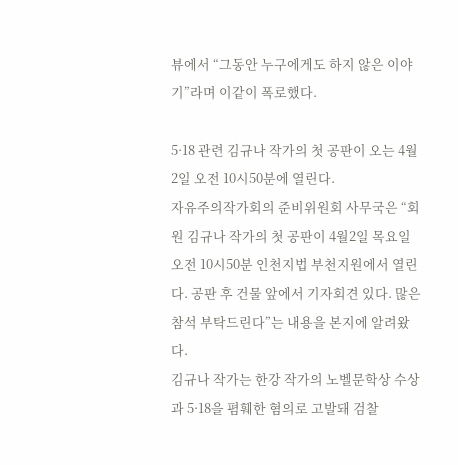뷰에서 “그동안 누구에게도 하지 않은 이야기”라며 이같이 폭로했다.

5·18 관련 김규나 작가의 첫 공판이 오는 4월2일 오전 10시50분에 열린다.
자유주의작가회의 준비위원회 사무국은 “회원 김규나 작가의 첫 공판이 4월2일 목요일 오전 10시50분 인천지법 부천지원에서 열린다. 공판 후 건물 앞에서 기자회견 있다. 많은 참석 부탁드린다”는 내용을 본지에 알려왔다.
김규나 작가는 한강 작가의 노벨문학상 수상과 5·18을 폄훼한 혐의로 고발돼 검찰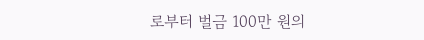로부터 벌금 100만 원의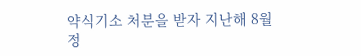약식기소 처분을 받자 지난해 8월 정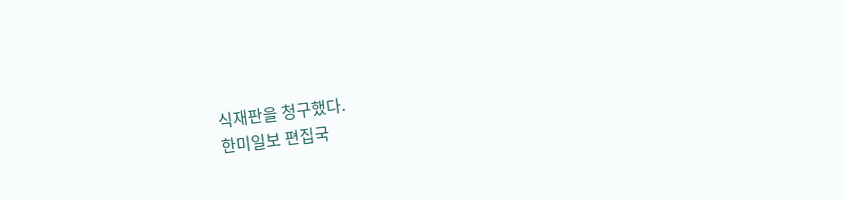식재판을 청구했다.
한미일보 편집국